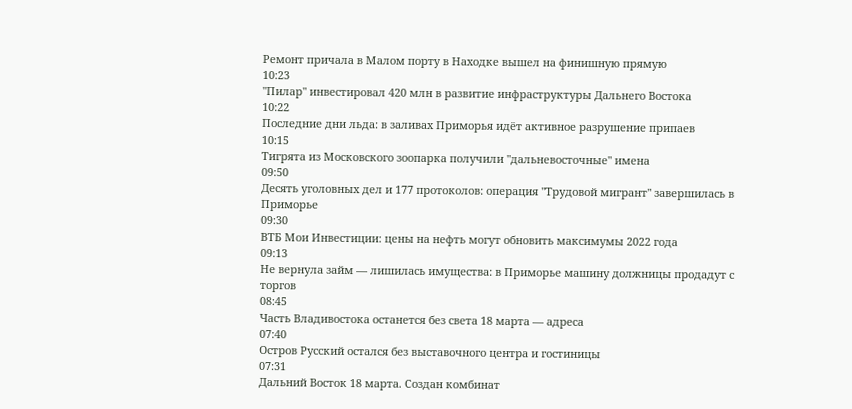Ремонт причала в Малом порту в Находке вышел на финишную прямую
10:23
"Пилар" инвестировал 420 млн в развитие инфраструктуры Дальнего Востока
10:22
Последние дни льда: в заливах Приморья идёт активное разрушение припаев
10:15
Тигрята из Московского зоопарка получили "дальневосточные" имена
09:50
Десять уголовных дел и 177 протоколов: операция "Трудовой мигрант" завершилась в Приморье
09:30
ВТБ Мои Инвестиции: цены на нефть могут обновить максимумы 2022 года
09:13
Не вернула займ — лишилась имущества: в Приморье машину должницы продадут с торгов
08:45
Часть Владивостока останется без света 18 марта — адреса
07:40
Остров Русский остался без выставочного центра и гостиницы
07:31
Дальний Восток 18 марта. Создан комбинат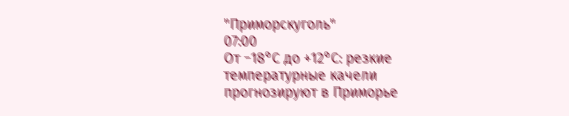"Приморскуголь"
07:00
От −18°С до +12°С: резкие температурные качели прогнозируют в Приморье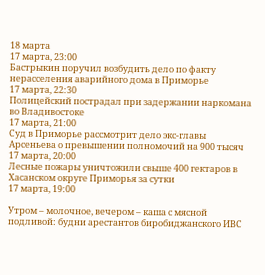18 марта
17 марта, 23:00
Бастрыкин поручил возбудить дело по факту нерасселения аварийного дома в Приморье
17 марта, 22:30
Полицейский пострадал при задержании наркомана во Владивостоке
17 марта, 21:00
Суд в Приморье рассмотрит дело экс-главы Арсеньева о превышении полномочий на 900 тысяч
17 марта, 20:00
Лесные пожары уничтожили свыше 400 гектаров в Хасанском округе Приморья за сутки
17 марта, 19:00

Утром – молочное, вечером – каша с мясной подливой: будни арестантов биробиджанского ИВС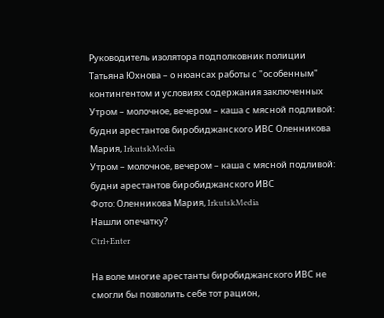Руководитель изолятора подполковник полиции Татьяна Юхнова – о нюансах работы с "особенным" контингентом и условиях содержания заключенных
Утром – молочное, вечером – каша с мясной подливой: будни арестантов биробиджанского ИВС Оленникова Мария, IrkutskMedia
Утром – молочное, вечером – каша с мясной подливой: будни арестантов биробиджанского ИВС
Фото: Оленникова Мария, IrkutskMedia
Нашли опечатку?
Ctrl+Enter

На воле многие арестанты биробиджанского ИВС не смогли бы позволить себе тот рацион,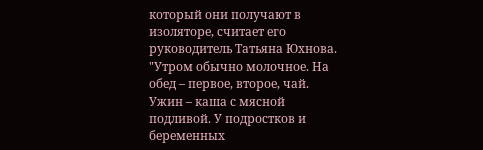который они получают в изоляторе, считает его руководитель Татьяна Юхнова. "Утром обычно молочное. На обед – первое, второе, чай. Ужин – каша с мясной подливой. У подростков и беременных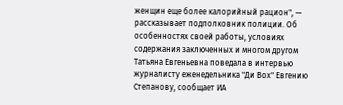женщин еще более калорийный рацион", — рассказывает подполковник полиции. Об особенностях своей работы, условиях содержания заключенных и многом другом Татьяна Евгеньевна поведала в интервью журналисту еженедельника "Ди Вох" Евгению Степанову, сообщает ИА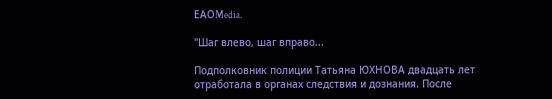ЕАОMedia.

"Шаг влево, шаг вправо...

Подполковник полиции Татьяна ЮХНОВА двадцать лет отработала в органах следствия и дознания. После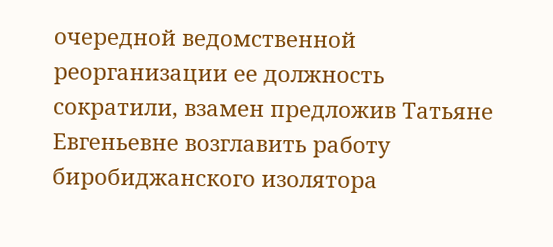очередной ведомственной реорганизации ее должность сократили, взамен предложив Татьяне Евгеньевне возглавить работу биробиджанского изолятора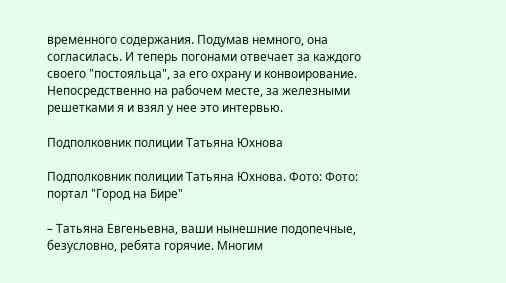временного содержания. Подумав немного, она согласилась. И теперь погонами отвечает за каждого своего "постояльца", за его охрану и конвоирование. Непосредственно на рабочем месте, за железными решетками я и взял у нее это интервью.

Подполковник полиции Татьяна Юхнова

Подполковник полиции Татьяна Юхнова. Фото: Фото: портал "Город на Бире"

– Татьяна Евгеньевна, ваши нынешние подопечные, безусловно, ребята горячие. Многим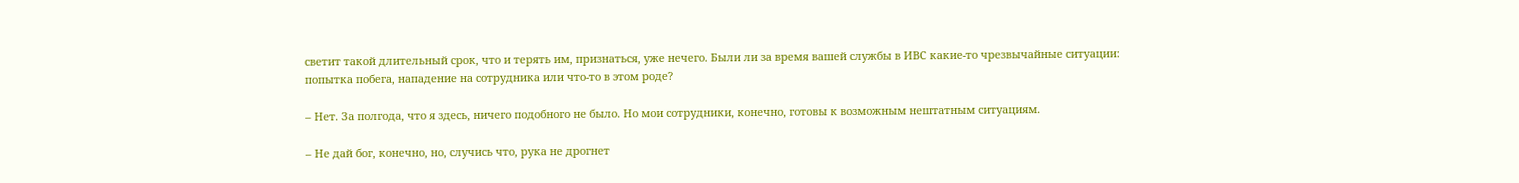светит такой длительный срок, что и терять им, признаться, уже нечего. Были ли за время вашей службы в ИВС какие-то чрезвычайные ситуации: попытка побега, нападение на сотрудника или что-то в этом роде?

– Нет. За полгода, что я здесь, ничего подобного не было. Но мои сотрудники, конечно, готовы к возможным нештатным ситуациям.

– Не дай бог, конечно, но, случись что, рука не дрогнет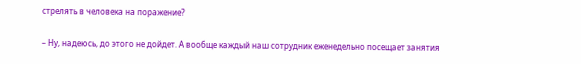стрелять в человека на поражение?

– Ну, надеюсь, до этого не дойдет. А вообще каждый наш сотрудник еженедельно посещает занятия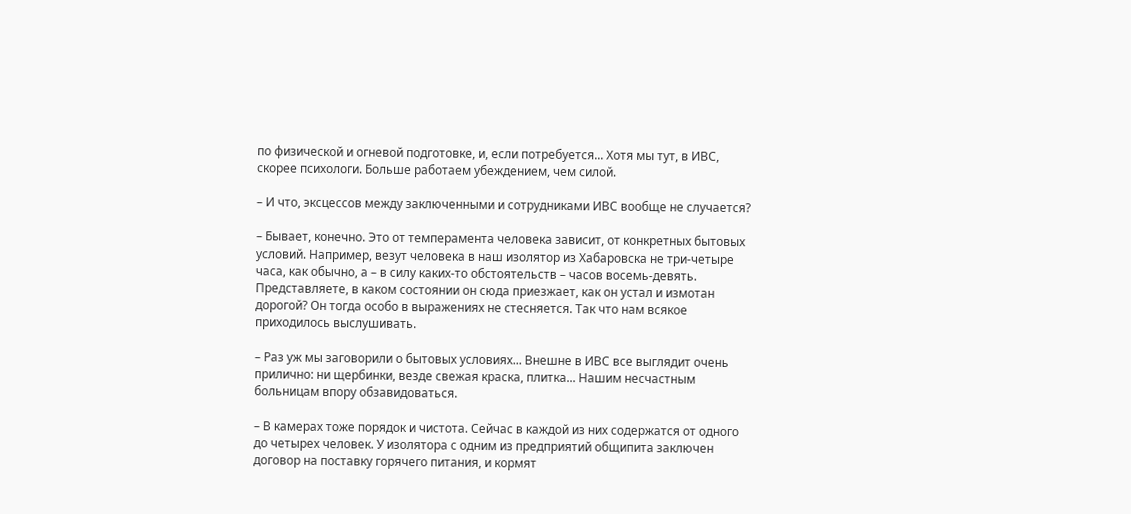по физической и огневой подготовке, и, если потребуется... Хотя мы тут, в ИВС, скорее психологи. Больше работаем убеждением, чем силой.

– И что, эксцессов между заключенными и сотрудниками ИВС вообще не случается?

– Бывает, конечно. Это от темперамента человека зависит, от конкретных бытовых условий. Например, везут человека в наш изолятор из Хабаровска не три-четыре часа, как обычно, а – в силу каких-то обстоятельств – часов восемь-девять. Представляете, в каком состоянии он сюда приезжает, как он устал и измотан дорогой? Он тогда особо в выражениях не стесняется. Так что нам всякое приходилось выслушивать.

– Раз уж мы заговорили о бытовых условиях... Внешне в ИВС все выглядит очень прилично: ни щербинки, везде свежая краска, плитка... Нашим несчастным больницам впору обзавидоваться.

– В камерах тоже порядок и чистота. Сейчас в каждой из них содержатся от одного до четырех человек. У изолятора с одним из предприятий общипита заключен договор на поставку горячего питания, и кормят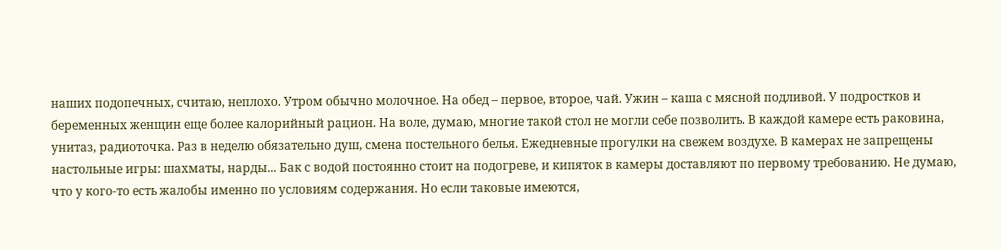наших подопечных, считаю, неплохо. Утром обычно молочное. На обед – первое, второе, чай. Ужин – каша с мясной подливой. У подростков и беременных женщин еще более калорийный рацион. На воле, думаю, многие такой стол не могли себе позволить. В каждой камере есть раковина, унитаз, радиоточка. Раз в неделю обязательно душ, смена постельного белья. Ежедневные прогулки на свежем воздухе. В камерах не запрещены настольные игры: шахматы, нарды... Бак с водой постоянно стоит на подогреве, и кипяток в камеры доставляют по первому требованию. Не думаю, что у кого-то есть жалобы именно по условиям содержания. Но если таковые имеются,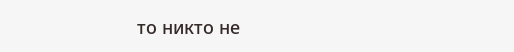то никто не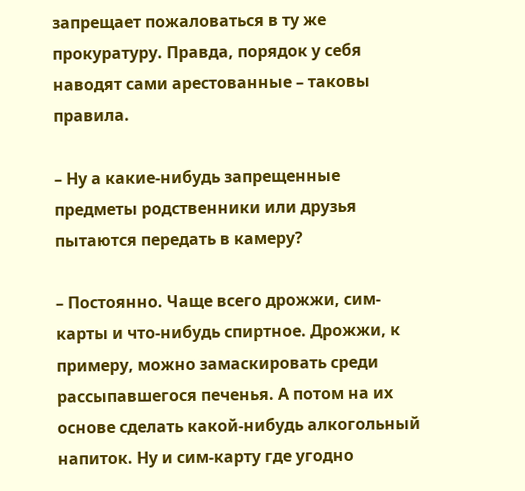запрещает пожаловаться в ту же прокуратуру. Правда, порядок у себя наводят сами арестованные – таковы правила.

– Ну а какие-нибудь запрещенные предметы родственники или друзья пытаются передать в камеру?

– Постоянно. Чаще всего дрожжи, сим-карты и что-нибудь спиртное. Дрожжи, к примеру, можно замаскировать среди рассыпавшегося печенья. А потом на их основе сделать какой-нибудь алкогольный напиток. Ну и сим-карту где угодно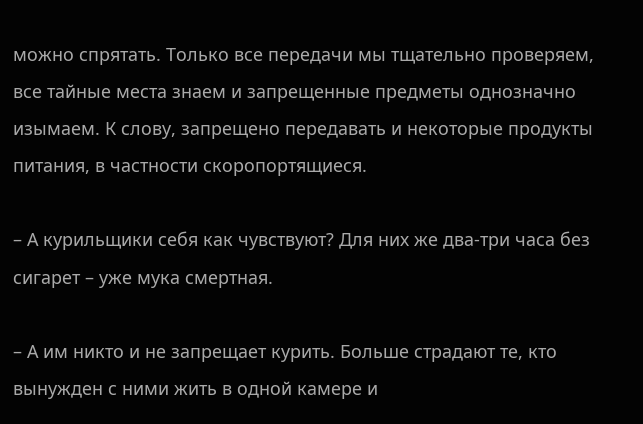можно спрятать. Только все передачи мы тщательно проверяем, все тайные места знаем и запрещенные предметы однозначно изымаем. К слову, запрещено передавать и некоторые продукты питания, в частности скоропортящиеся.

– А курильщики себя как чувствуют? Для них же два-три часа без сигарет – уже мука смертная.

– А им никто и не запрещает курить. Больше страдают те, кто вынужден с ними жить в одной камере и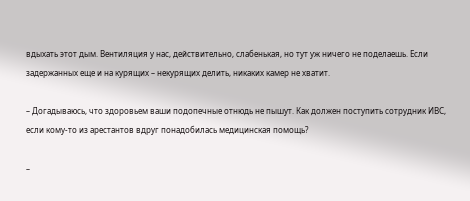вдыхать этот дым. Вентиляция у нас, действительно, слабенькая, но тут уж ничего не поделаешь. Если задержанных еще и на курящих – некурящих делить, никаких камер не хватит.

– Догадываюсь, что здоровьем ваши подопечные отнюдь не пышут. Как должен поступить сотрудник ИВС, если кому-то из арестантов вдруг понадобилась медицинская помощь?

–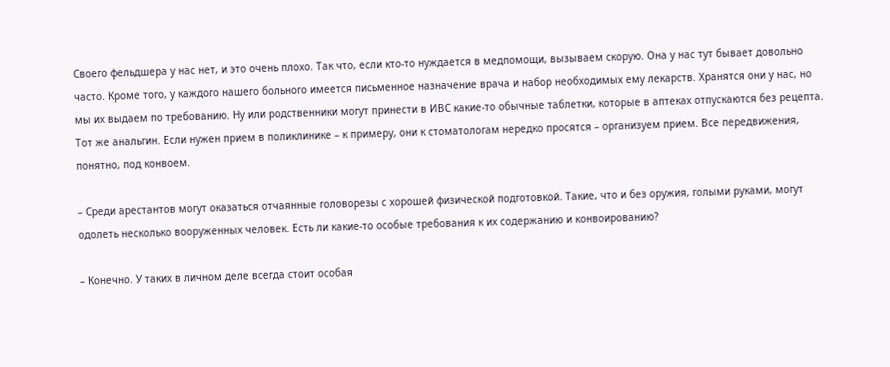Своего фельдшера у нас нет, и это очень плохо. Так что, если кто-то нуждается в медпомощи, вызываем скорую. Она у нас тут бывает довольно часто. Кроме того, у каждого нашего больного имеется письменное назначение врача и набор необходимых ему лекарств. Хранятся они у нас, но мы их выдаем по требованию. Ну или родственники могут принести в ИВС какие-то обычные таблетки, которые в аптеках отпускаются без рецепта. Тот же анальгин. Если нужен прием в поликлинике – к примеру, они к стоматологам нередко просятся – организуем прием. Все передвижения, понятно, под конвоем.

– Среди арестантов могут оказаться отчаянные головорезы с хорошей физической подготовкой. Такие, что и без оружия, голыми руками, могут одолеть несколько вооруженных человек. Есть ли какие-то особые требования к их содержанию и конвоированию?

– Конечно. У таких в личном деле всегда стоит особая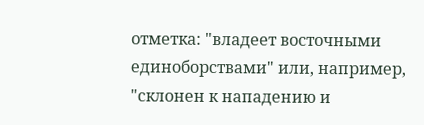отметка: "владеет восточными единоборствами" или, например, "склонен к нападению и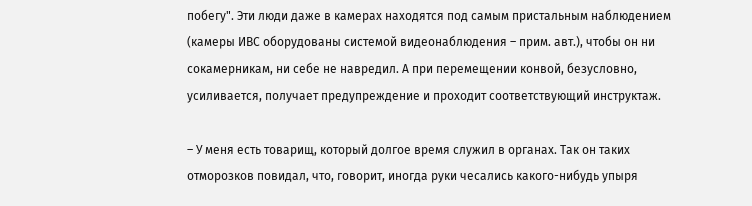побегу". Эти люди даже в камерах находятся под самым пристальным наблюдением (камеры ИВС оборудованы системой видеонаблюдения – прим. авт.), чтобы он ни сокамерникам, ни себе не навредил. А при перемещении конвой, безусловно, усиливается, получает предупреждение и проходит соответствующий инструктаж.

– У меня есть товарищ, который долгое время служил в органах. Так он таких отморозков повидал, что, говорит, иногда руки чесались какого-нибудь упыря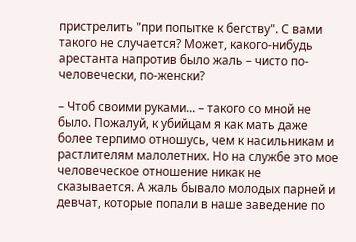пристрелить "при попытке к бегству". С вами такого не случается? Может, какого-нибудь арестанта напротив было жаль – чисто по-человечески, по-женски?

– Чтоб своими руками... – такого со мной не было. Пожалуй, к убийцам я как мать даже более терпимо отношусь, чем к насильникам и растлителям малолетних. Но на службе это мое человеческое отношение никак не сказывается. А жаль бывало молодых парней и девчат, которые попали в наше заведение по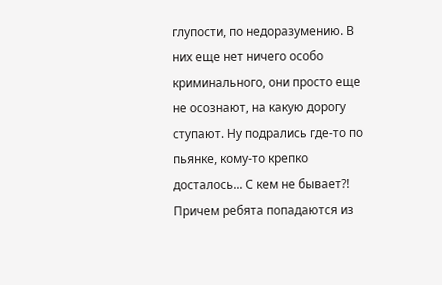глупости, по недоразумению. В них еще нет ничего особо криминального, они просто еще не осознают, на какую дорогу ступают. Ну подрались где-то по пьянке, кому-то крепко досталось... С кем не бывает?! Причем ребята попадаются из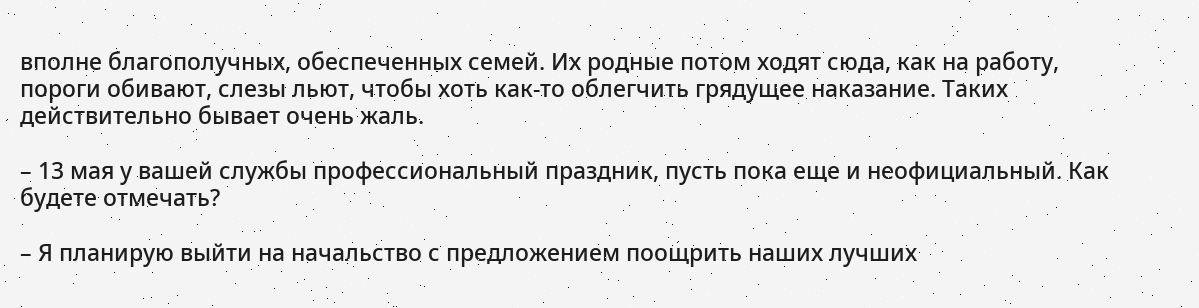вполне благополучных, обеспеченных семей. Их родные потом ходят сюда, как на работу, пороги обивают, слезы льют, чтобы хоть как-то облегчить грядущее наказание. Таких действительно бывает очень жаль.

– 13 мая у вашей службы профессиональный праздник, пусть пока еще и неофициальный. Как будете отмечать?

– Я планирую выйти на начальство с предложением поощрить наших лучших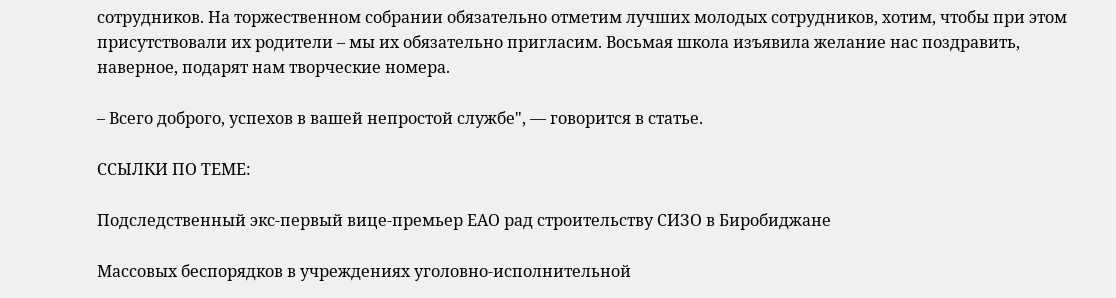сотрудников. На торжественном собрании обязательно отметим лучших молодых сотрудников, хотим, чтобы при этом присутствовали их родители – мы их обязательно пригласим. Восьмая школа изъявила желание нас поздравить, наверное, подарят нам творческие номера.

– Всего доброго, успехов в вашей непростой службе", — говорится в статье.

ССЫЛКИ ПО ТЕМЕ:

Подследственный экс-первый вице-премьер ЕАО рад строительству СИЗО в Биробиджане

Массовых беспорядков в учреждениях уголовно-исполнительной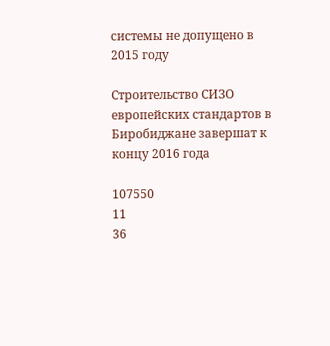системы не допущено в 2015 году

Строительство СИЗО европейских стандартов в Биробиджане завершат к концу 2016 года

107550
11
36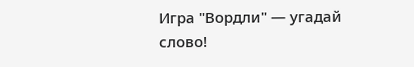Игра "Вордли" — угадай слово!